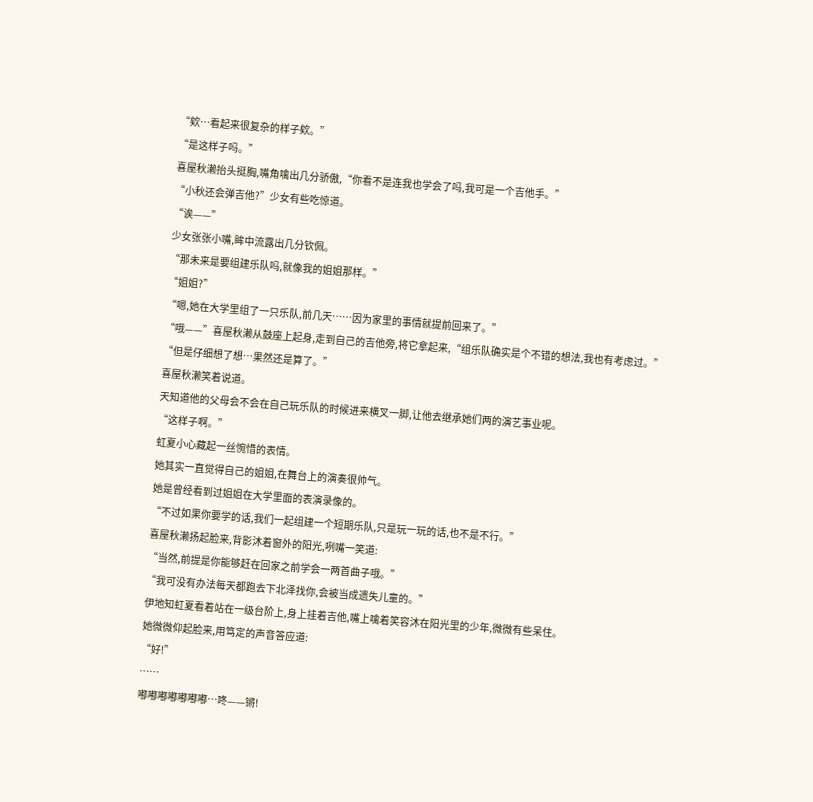“欸…看起来很复杂的样子欸。”
“是这样子吗。”
喜屋秋濑抬头挺胸,嘴角噙出几分骄傲,“你看不是连我也学会了吗,我可是一个吉他手。”
“小秋还会弹吉他?”少女有些吃惊道。
“诶——”
少女张张小嘴,眸中流露出几分钦佩。
“那未来是要组建乐队吗,就像我的姐姐那样。”
“姐姐?”
“嗯,她在大学里组了一只乐队,前几天……因为家里的事情就提前回来了。”
“哦——”喜屋秋濑从鼓座上起身,走到自己的吉他旁,将它拿起来,“组乐队确实是个不错的想法,我也有考虑过。”
“但是仔细想了想…果然还是算了。”
喜屋秋濑笑着说道。
天知道他的父母会不会在自己玩乐队的时候进来横叉一脚,让他去继承她们两的演艺事业呢。
“这样子啊。”
虹夏小心藏起一丝惋惜的表情。
她其实一直觉得自己的姐姐,在舞台上的演奏很帅气。
她是曾经看到过姐姐在大学里面的表演录像的。
“不过如果你要学的话,我们一起组建一个短期乐队,只是玩一玩的话,也不是不行。”
喜屋秋濑扬起脸来,背影沐着窗外的阳光,咧嘴一笑道:
“当然,前提是你能够赶在回家之前学会一两首曲子哦。”
“我可没有办法每天都跑去下北泽找你,会被当成遗失儿童的。”
伊地知虹夏看着站在一级台阶上,身上挂着吉他,嘴上噙着笑容沐在阳光里的少年,微微有些呆住。
她微微仰起脸来,用笃定的声音答应道:
“好!”
……
嘟嘟嘟嘟嘟嘟嘟…咚——锵!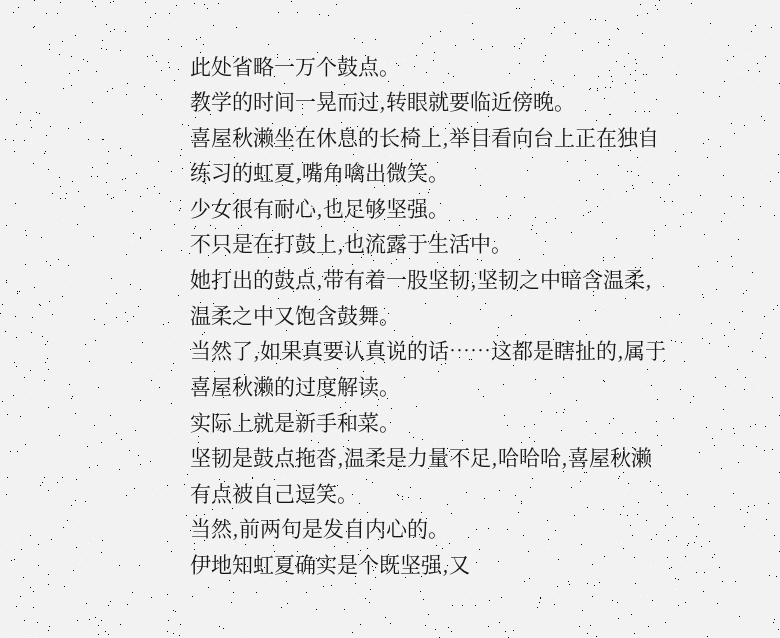此处省略一万个鼓点。
教学的时间一晃而过,转眼就要临近傍晚。
喜屋秋濑坐在休息的长椅上,举目看向台上正在独自练习的虹夏,嘴角噙出微笑。
少女很有耐心,也足够坚强。
不只是在打鼓上,也流露于生活中。
她打出的鼓点,带有着一股坚韧,坚韧之中暗含温柔,温柔之中又饱含鼓舞。
当然了,如果真要认真说的话……这都是瞎扯的,属于喜屋秋濑的过度解读。
实际上就是新手和菜。
坚韧是鼓点拖沓,温柔是力量不足,哈哈哈,喜屋秋濑有点被自己逗笑。
当然,前两句是发自内心的。
伊地知虹夏确实是个既坚强,又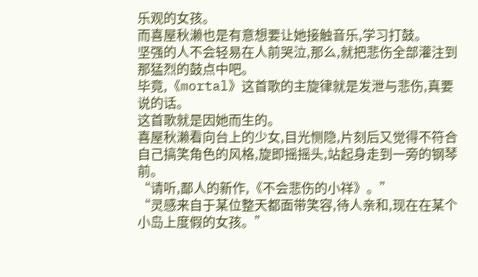乐观的女孩。
而喜屋秋濑也是有意想要让她接触音乐,学习打鼓。
坚强的人不会轻易在人前哭泣,那么,就把悲伤全部灌注到那猛烈的鼓点中吧。
毕竟,《mortal》这首歌的主旋律就是发泄与悲伤,真要说的话。
这首歌就是因她而生的。
喜屋秋濑看向台上的少女,目光恻隐,片刻后又觉得不符合自己搞笑角色的风格,旋即摇摇头,站起身走到一旁的钢琴前。
“请听,鄙人的新作,《不会悲伤的小祥》。”
“灵感来自于某位整天都面带笑容,待人亲和,现在在某个小岛上度假的女孩。”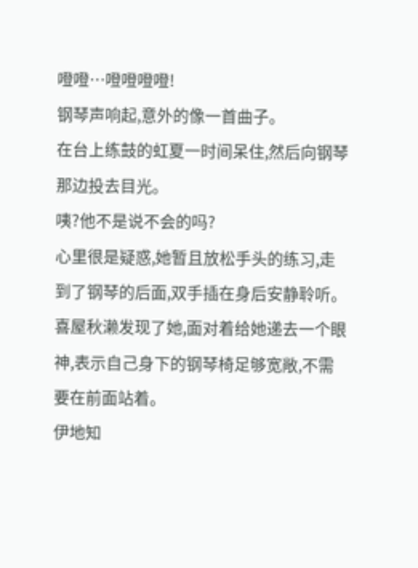噔噔…噔噔噔噔!
钢琴声响起,意外的像一首曲子。
在台上练鼓的虹夏一时间呆住,然后向钢琴那边投去目光。
咦?他不是说不会的吗?
心里很是疑惑,她暂且放松手头的练习,走到了钢琴的后面,双手插在身后安静聆听。
喜屋秋濑发现了她,面对着给她递去一个眼神,表示自己身下的钢琴椅足够宽敞,不需要在前面站着。
伊地知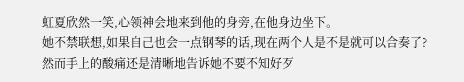虹夏欣然一笑,心领神会地来到他的身旁,在他身边坐下。
她不禁联想,如果自己也会一点钢琴的话,现在两个人是不是就可以合奏了?
然而手上的酸痛还是清晰地告诉她不要不知好歹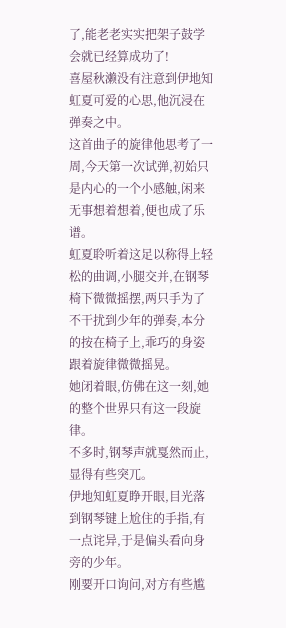了,能老老实实把架子鼓学会就已经算成功了!
喜屋秋濑没有注意到伊地知虹夏可爱的心思,他沉浸在弹奏之中。
这首曲子的旋律他思考了一周,今天第一次试弹,初始只是内心的一个小感触,闲来无事想着想着,便也成了乐谱。
虹夏聆听着这足以称得上轻松的曲调,小腿交并,在钢琴椅下微微摇摆,两只手为了不干扰到少年的弹奏,本分的按在椅子上,乖巧的身姿跟着旋律微微摇晃。
她闭着眼,仿佛在这一刻,她的整个世界只有这一段旋律。
不多时,钢琴声就戛然而止,显得有些突兀。
伊地知虹夏睁开眼,目光落到钢琴键上尬住的手指,有一点诧异,于是偏头看向身旁的少年。
刚要开口询问,对方有些尴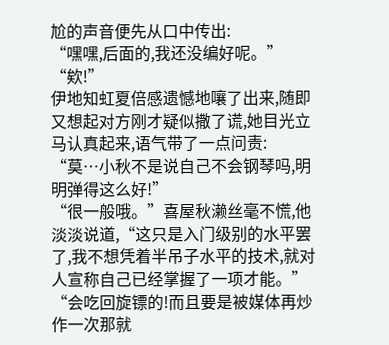尬的声音便先从口中传出:
“嘿嘿,后面的,我还没编好呢。”
“欸!”
伊地知虹夏倍感遗憾地嚷了出来,随即又想起对方刚才疑似撒了谎,她目光立马认真起来,语气带了一点问责:
“莫…小秋不是说自己不会钢琴吗,明明弹得这么好!”
“很一般哦。”喜屋秋濑丝毫不慌,他淡淡说道,“这只是入门级别的水平罢了,我不想凭着半吊子水平的技术,就对人宣称自己已经掌握了一项才能。”
“会吃回旋镖的!而且要是被媒体再炒作一次那就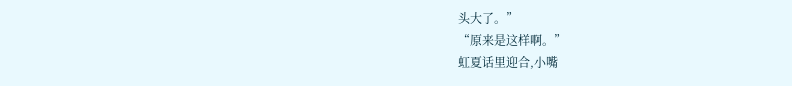头大了。”
“原来是这样啊。”
虹夏话里迎合,小嘴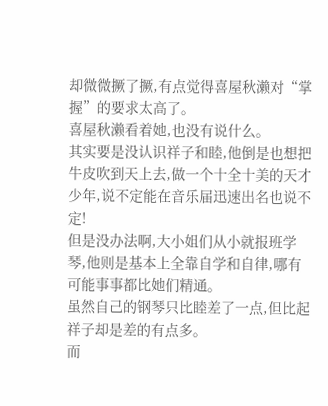却微微撅了撅,有点觉得喜屋秋濑对“掌握”的要求太高了。
喜屋秋濑看着她,也没有说什么。
其实要是没认识祥子和睦,他倒是也想把牛皮吹到天上去,做一个十全十美的天才少年,说不定能在音乐届迅速出名也说不定!
但是没办法啊,大小姐们从小就报班学琴,他则是基本上全靠自学和自律,哪有可能事事都比她们精通。
虽然自己的钢琴只比睦差了一点,但比起祥子却是差的有点多。
而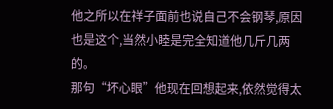他之所以在祥子面前也说自己不会钢琴,原因也是这个,当然小睦是完全知道他几斤几两的。
那句“坏心眼”他现在回想起来,依然觉得太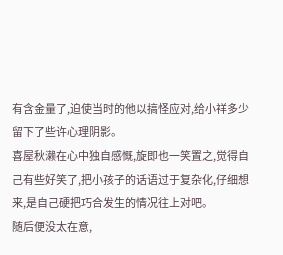有含金量了,迫使当时的他以搞怪应对,给小祥多少留下了些许心理阴影。
喜屋秋濑在心中独自感慨,旋即也一笑置之,觉得自己有些好笑了,把小孩子的话语过于复杂化,仔细想来,是自己硬把巧合发生的情况往上对吧。
随后便没太在意,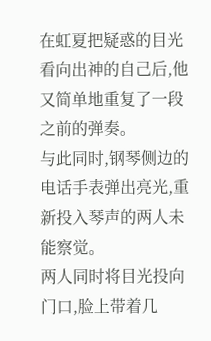在虹夏把疑惑的目光看向出神的自己后,他又简单地重复了一段之前的弹奏。
与此同时,钢琴侧边的电话手表弹出亮光,重新投入琴声的两人未能察觉。
两人同时将目光投向门口,脸上带着几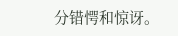分错愕和惊讶。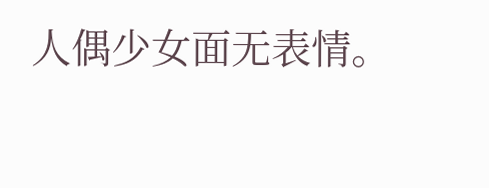人偶少女面无表情。